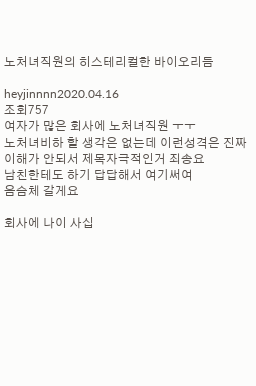노처녀직원의 히스테리컬한 바이오리듬

heyjinnnn2020.04.16
조회757
여자가 많은 회사에 노처녀직원 ㅜㅜ
노처녀비하 할 생각은 없는데 이런성격은 진짜 이해가 안되서 제목자극적인거 죄송요
남친한테도 하기 답답해서 여기써여
음슴체 갈게요

회사에 나이 사십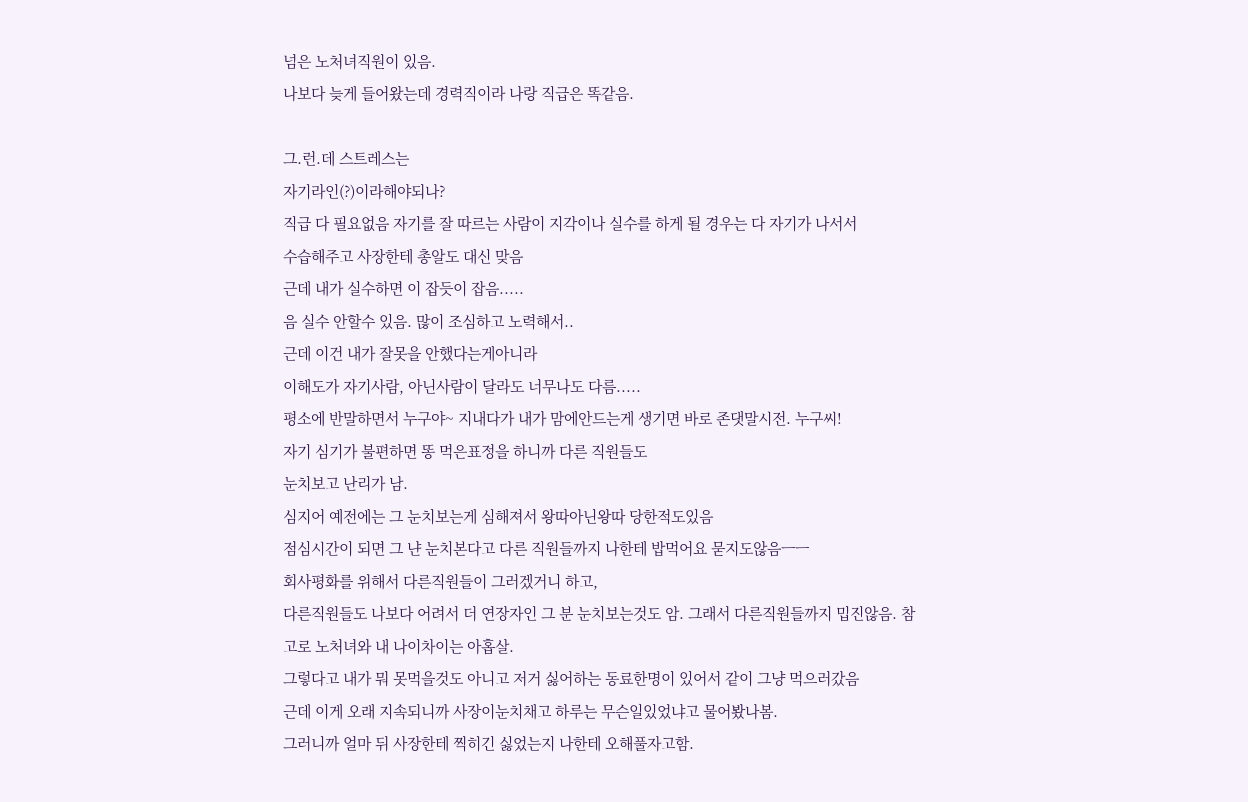넘은 노처녀직원이 있음.
나보다 늦게 들어왔는데 경력직이라 나랑 직급은 똑같음.

그.런.데 스트레스는
자기라인(?)이라해야되나?
직급 다 필요없음 자기를 잘 따르는 사람이 지각이나 실수를 하게 될 경우는 다 자기가 나서서
수습해주고 사장한테 총알도 대신 맞음
근데 내가 실수하면 이 잡듯이 잡음.....
음 실수 안할수 있음. 많이 조심하고 노력해서..
근데 이건 내가 잘못을 안했다는게아니라
이해도가 자기사람, 아닌사람이 달라도 너무나도 다름.....
평소에 반말하면서 누구야~ 지내다가 내가 맘에안드는게 생기면 바로 존댓말시전. 누구씨!
자기 심기가 불편하면 똥 먹은표정을 하니까 다른 직원들도
눈치보고 난리가 남.
심지어 예전에는 그 눈치보는게 심해져서 왕따아닌왕따 당한적도있음
점심시간이 되면 그 냔 눈치본다고 다른 직원들까지 나한테 밥먹어요 묻지도않음ㅡㅡ
회사평화를 위해서 다른직원들이 그러겠거니 하고,
다른직원들도 나보다 어려서 더 연장자인 그 분 눈치보는것도 암. 그래서 다른직원들까지 밉진않음. 참고로 노처녀와 내 나이차이는 아홉살.
그렇다고 내가 뭐 못먹을것도 아니고 저거 싫어하는 동료한명이 있어서 같이 그냥 먹으러갔음
근데 이게 오래 지속되니까 사장이눈치채고 하루는 무슨일있었냐고 물어봤나봄.
그러니까 얼마 뒤 사장한테 찍히긴 싫었는지 나한테 오해풀자고함.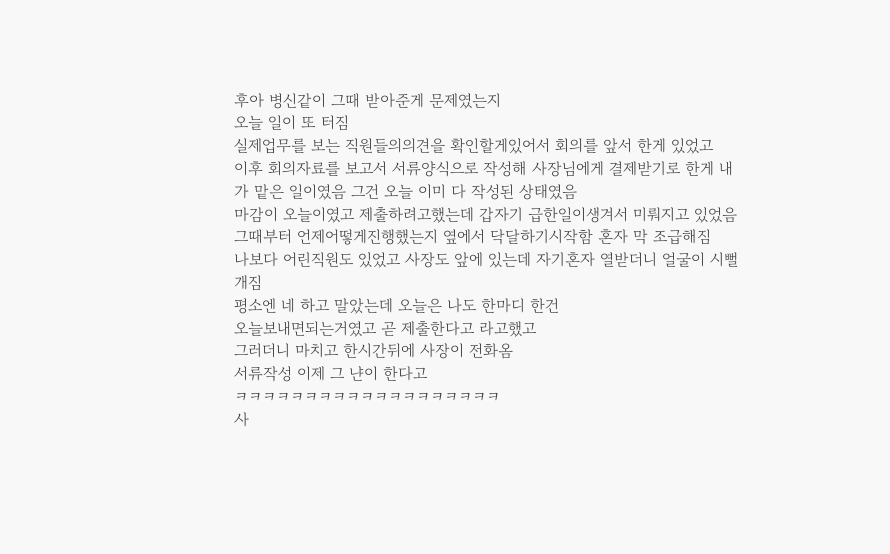후아 병신같이 그때 받아준게 문제였는지
오늘 일이 또 터짐
실제업무를 보는 직원들의의견을 확인할게있어서 회의를 앞서 한게 있었고
이후 회의자료를 보고서 서류양식으로 작성해 사장님에게 결제받기로 한게 내가 맡은 일이였음 그건 오늘 이미 다 작성된 상태였음
마감이 오늘이였고 제출하려고했는데 갑자기 급한일이생겨서 미뤄지고 있었음
그때부터 언제어떻게진행했는지 옆에서 닥달하기시작함 혼자 막 조급해짐
나보다 어린직원도 있었고 사장도 앞에 있는데 자기혼자 열받더니 얼굴이 시뻘개짐
평소엔 네 하고 말았는데 오늘은 나도 한마디 한건
오늘보내면되는거였고 곧 제출한다고 라고했고
그러더니 마치고 한시간뒤에 사장이 전화옴
서류작성 이제 그 냔이 한다고
ㅋㅋㅋㅋㅋㅋㅋㅋㅋㅋㅋㅋㅋㅋㅋㅋㅋㅋㅋ
사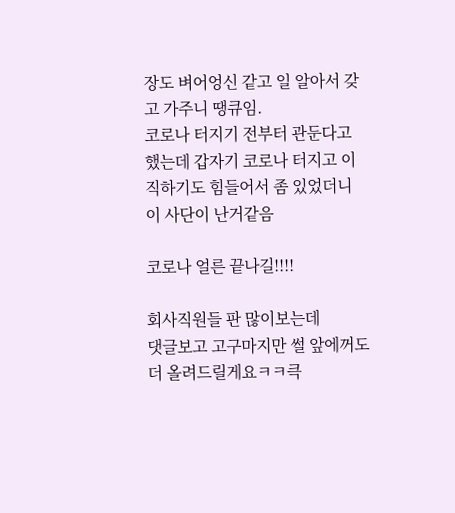장도 벼어엉신 같고 일 알아서 갖고 가주니 땡큐임.
코로나 터지기 전부터 관둔다고 했는데 갑자기 코로나 터지고 이직하기도 힘들어서 좀 있었더니 이 사단이 난거같음

코로나 얼른 끝나길!!!!

회사직원들 판 많이보는데
댓글보고 고구마지만 썰 앞에꺼도 더 올려드릴게요ㅋㅋ큭